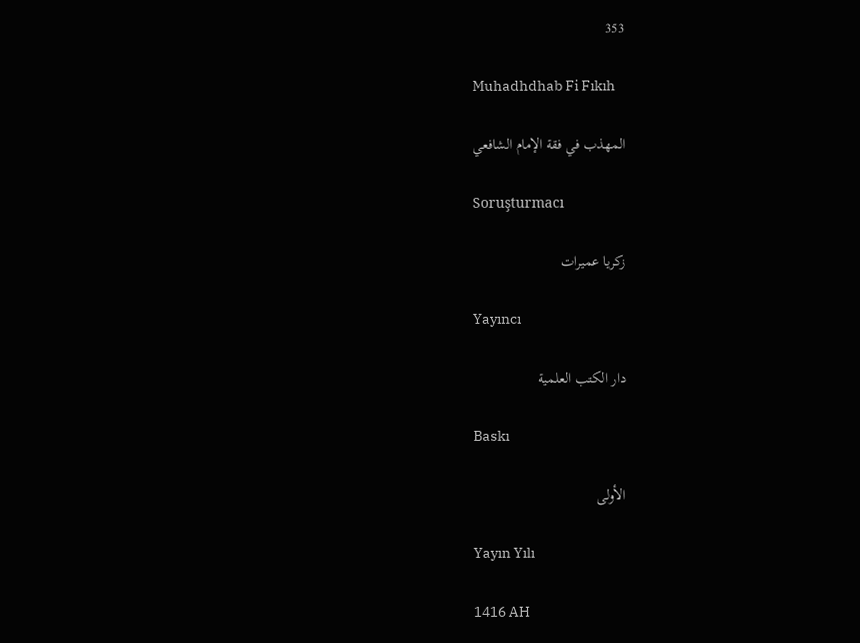353

Muhadhdhab Fi Fıkıh

المهذب في فقة الإمام الشافعي

Soruşturmacı

زكريا عميرات

Yayıncı

دار الكتب العلمية

Baskı

الأولى

Yayın Yılı

1416 AH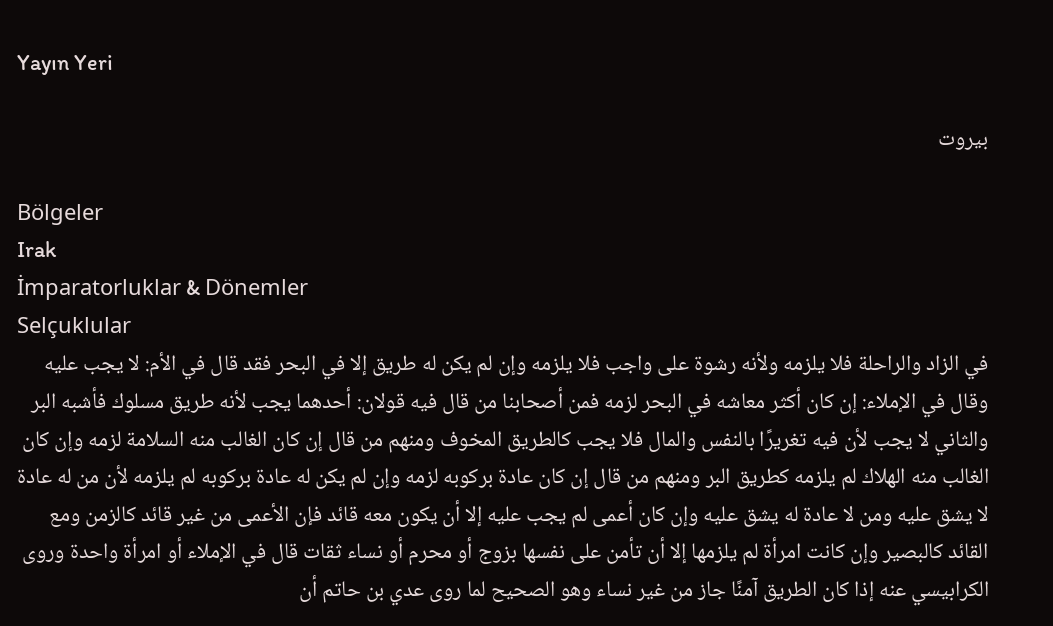Yayın Yeri

بيروت

Bölgeler
Irak
İmparatorluklar & Dönemler
Selçuklular
في الزاد والراحلة فلا يلزمه ولأنه رشوة على واجب فلا يلزمه وإن لم يكن له طريق إلا في البحر فقد قال في الأم: لا يجب عليه وقال في الإملاء: إن كان أكثر معاشه في البحر لزمه فمن أصحابنا من قال فيه قولان: أحدهما يجب لأنه طريق مسلوك فأشبه البر والثاني لا يجب لأن فيه تغريرًا بالنفس والمال فلا يجب كالطريق المخوف ومنهم من قال إن كان الغالب منه السلامة لزمه وإن كان الغالب منه الهلاك لم يلزمه كطريق البر ومنهم من قال إن كان عادة بركوبه لزمه وإن لم يكن له عادة بركوبه لم يلزمه لأن من له عادة لا يشق عليه ومن لا عادة له يشق عليه وإن كان أعمى لم يجب عليه إلا أن يكون معه قائد فإن الأعمى من غير قائد كالزمن ومع القائد كالبصير وإن كانت امرأة لم يلزمها إلا أن تأمن على نفسها بزوج أو محرم أو نساء ثقات قال في الإملاء أو امرأة واحدة وروى الكرابيسي عنه إذا كان الطريق آمنًا جاز من غير نساء وهو الصحيح لما روى عدي بن حاتم أن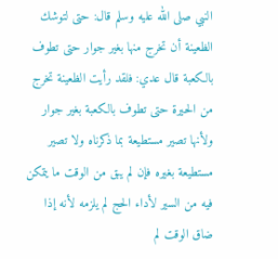النبي صلى الله عليه وسلم قال: حتى لتوشك الظعينة أن تخرج منها بغير جوار حتى تطوف بالكعبة قال عدي: فلقد رأيت الظعينة تخرج من الحيرة حتى تطوف بالكعبة بغير جوار ولأنها تصير مستطيعة بما ذكرناه ولا تصير مستطيعة بغيره فإن لم يبق من الوقت ما يتمكن فيه من السير لأداء الحج لم يلزمه لأنه إذا ضاق الوقت لم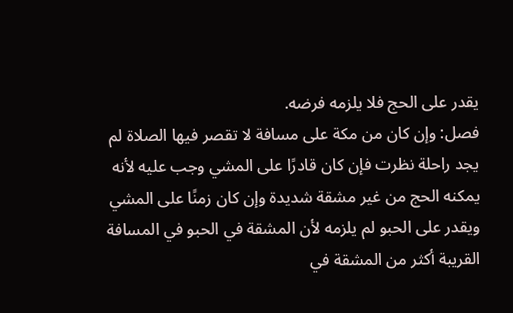يقدر على الحج فلا يلزمه فرضه.
فصل: وإن كان من مكة على مسافة لا تقصر فيها الصلاة لم يجد راحلة نظرت فإن كان قادرًا على المشي وجب عليه لأنه يمكنه الحج من غير مشقة شديدة وإن كان زمنًا على المشي ويقدر على الحبو لم يلزمه لأن المشقة في الحبو في المسافة القريبة أكثر من المشقة في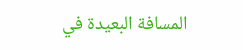المسافة البعيدة في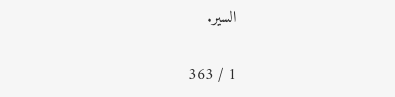السير.

1 / 363